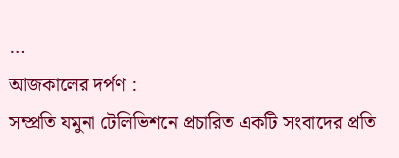…
আজকালের দর্পণ :
সম্প্রতি যমুনা টেলিভিশনে প্রচারিত একটি সংবাদের প্রতি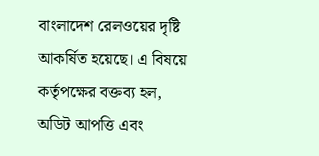বাংলাদেশ রেলওয়ের দৃষ্টি আকর্ষিত হয়েছে। এ বিষয়ে কর্তৃপক্ষের বক্তব্য হল, অডিট আপত্তি এবং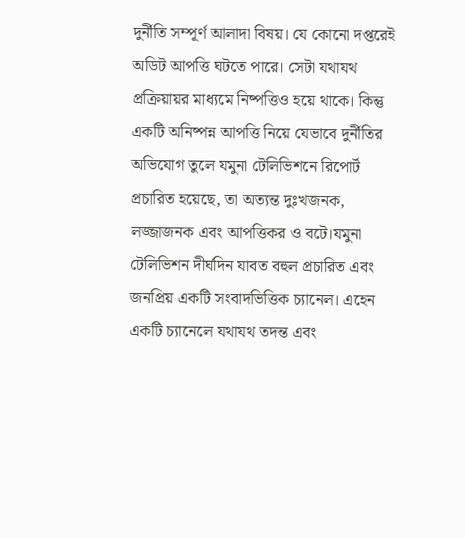দুর্নীতি সম্পূর্ণ আলাদা বিষয়। যে কোনো দপ্তরেই অডিট আপত্তি ঘটতে পারে। সেটা যথাযথ প্রক্রিয়ায়র মাধ্যমে নিষ্পত্তিও হয়ে থাকে। কিন্তু একটি অনিষ্পন্ন আপত্তি নিয়ে যেভাবে দুর্নীতির অভিযোগ তুলে যমুনা টেলিভিশনে রিপোর্ট প্রচারিত হয়েছে, তা অত্যন্ত দুঃখজনক, লজ্জাজনক এবং আপত্তিকর ও বটে।যমুনা টেলিভিশন দীর্ঘদিন যাবত বহুল প্রচারিত এবং জনপ্রিয় একটি সংবাদভিত্তিক চ্যানেল। এহেন একটি চ্যানেলে যথাযথ তদন্ত এবং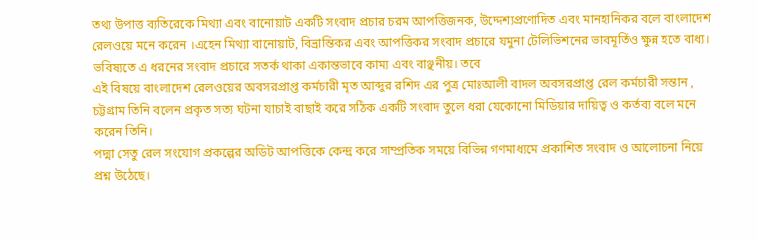তথ্য উপাত্ত ব্যতিরেকে মিথ্যা এবং বানোয়াট একটি সংবাদ প্রচার চরম আপত্তিজনক, উদ্দেশ্যপ্রণোদিত এবং মানহানিকর বলে বাংলাদেশ রেলওয়ে মনে করেন ।এহেন মিথ্যা বানোয়াট, বিভ্রান্তিকর এবং আপত্তিকর সংবাদ প্রচারে যমুনা টেলিভিশনের ভাবমূর্তিও ক্ষুন্ন হতে বাধ্য। ভবিষ্যতে এ ধরনের সংবাদ প্রচারে সতর্ক থাকা একান্তভাবে কাম্য এবং বাঞ্ছনীয়। তবে
এই বিষয়ে বাংলাদেশ রেলওয়ের অবসরপ্রাপ্ত কর্মচারী মৃত আব্দুর রশিদ এর পুত্র মোঃআলী বাদল অবসরপ্রাপ্ত রেল কর্মচারী সন্তান , চট্টগ্রাম তিনি বলেন প্রকৃত সত্য ঘটনা যাচাই বাছাই করে সঠিক একটি সংবাদ তুলে ধরা যেকোনো মিডিয়ার দায়িত্ব ও কর্তব্য বলে মনে করেন তিনি।
পদ্মা সেতু রেল সংযোগ প্রকল্পের অডিট আপত্তিকে কেন্দ্র করে সাম্প্রতিক সময়ে বিভিন্ন গণমাধ্যমে প্রকাশিত সংবাদ ও আলোচনা নিয়ে প্রশ্ন উঠেছে।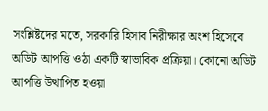সংশ্লিষ্টদের মতে, সরকারি হিসাব নিরীক্ষার অংশ হিসেবে অডিট আপত্তি ওঠা একটি স্বাভাবিক প্রক্রিয়া। কোনো অডিট আপত্তি উত্থাপিত হওয়া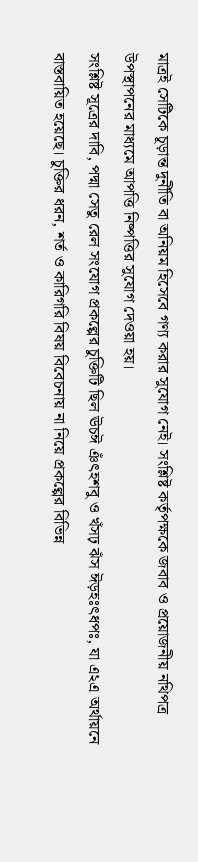মাত্রই সেটিকে চূড়ান্ত দুর্নীতি বা অনিয়ম হিসেবে গণ্য করার সুযোগ নেই। সংশ্লিষ্ট কর্তৃপক্ষকে জবাব ও প্রয়োজনীয় নথিপত্র উপস্থাপনের মাধ্যমে আপত্তি নিষ্পত্তির সুযোগ দেওয়া হয়।
সংশ্লিষ্ট সূত্রের দাবি, পদ্মা সেতু রেল সংযোগ প্রকল্পের চুক্তিটি ছিল ঊচঈ ঞঁৎহশবু ও খঁসঢ় ঝঁস ঈড়হঃৎধপঃ, যা এ২এ অর্থায়নে বাস্তবায়িত হয়েছে। চুক্তির ধরন, শর্ত ও কারিগরি বিষয় বিবেচনায় না নিয়ে প্রকল্পের বিভিন্ন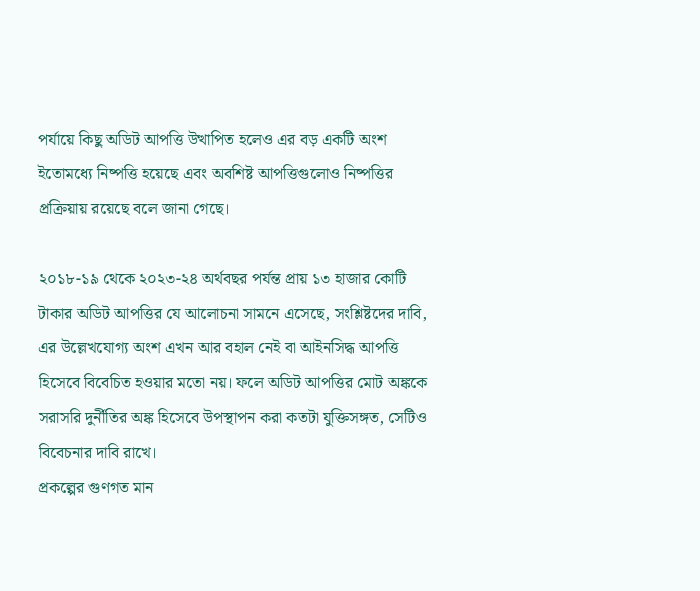পর্যায়ে কিছু অডিট আপত্তি উত্থাপিত হলেও এর বড় একটি অংশ ইতোমধ্যে নিষ্পত্তি হয়েছে এবং অবশিষ্ট আপত্তিগুলোও নিষ্পত্তির প্রক্রিয়ায় রয়েছে বলে জানা গেছে।

২০১৮-১৯ থেকে ২০২৩-২৪ অর্থবছর পর্যন্ত প্রায় ১৩ হাজার কোটি টাকার অডিট আপত্তির যে আলোচনা সামনে এসেছে, সংশ্লিষ্টদের দাবি, এর উল্লেখযোগ্য অংশ এখন আর বহাল নেই বা আইনসিদ্ধ আপত্তি হিসেবে বিবেচিত হওয়ার মতো নয়। ফলে অডিট আপত্তির মোট অঙ্ককে সরাসরি দুর্নীতির অঙ্ক হিসেবে উপস্থাপন করা কতটা যুক্তিসঙ্গত, সেটিও বিবেচনার দাবি রাখে।
প্রকল্পের গুণগত মান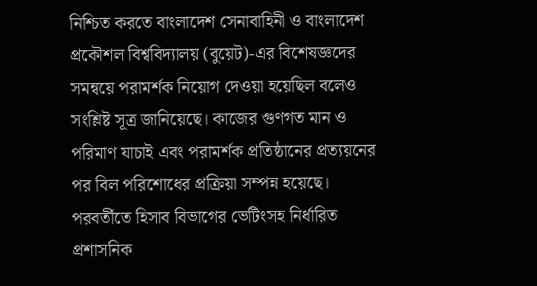নিশ্চিত করতে বাংলাদেশ সেনাবাহিনী ও বাংলাদেশ প্রকৌশল বিশ্ববিদ্যালয় (বুয়েট)-এর বিশেষজ্ঞদের সমন্বয়ে পরামর্শক নিয়োগ দেওয়া হয়েছিল বলেও সংশ্লিষ্ট সূত্র জানিয়েছে। কাজের গুণগত মান ও পরিমাণ যাচাই এবং পরামর্শক প্রতিষ্ঠানের প্রত্যয়নের পর বিল পরিশোধের প্রক্রিয়া সম্পন্ন হয়েছে। পরবর্তীতে হিসাব বিভাগের ভেটিংসহ নির্ধারিত প্রশাসনিক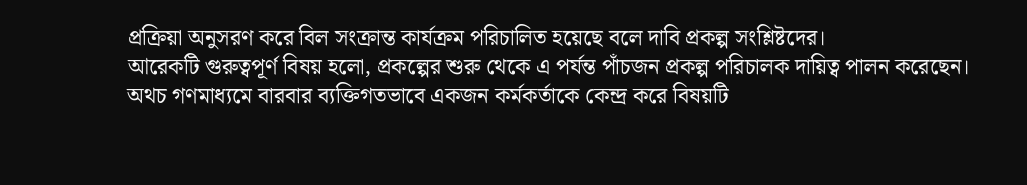প্রক্রিয়া অনুসরণ করে বিল সংক্রান্ত কার্যক্রম পরিচালিত হয়েছে বলে দাবি প্রকল্প সংশ্লিষ্টদের।
আরেকটি গুরুত্বপূর্ণ বিষয় হলো, প্রকল্পের শুরু থেকে এ পর্যন্ত পাঁচজন প্রকল্প পরিচালক দায়িত্ব পালন করেছেন। অথচ গণমাধ্যমে বারবার ব্যক্তিগতভাবে একজন কর্মকর্তাকে কেন্দ্র করে বিষয়টি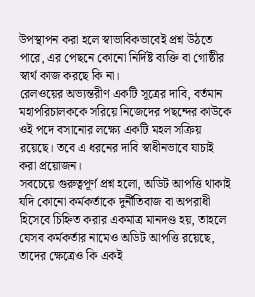উপস্থাপন করা হলে স্বাভাবিকভাবেই প্রশ্ন উঠতে পারে, এর পেছনে কোনো নির্দিষ্ট ব্যক্তি বা গোষ্ঠীর স্বার্থ কাজ করছে কি না।
রেলওয়ের অভ্যন্তরীণ একটি সূত্রের দাবি, বর্তমান মহাপরিচালককে সরিয়ে নিজেদের পছন্দের কাউকে ওই পদে বসানোর লক্ষ্যে একটি মহল সক্রিয় রয়েছে। তবে এ ধরনের দাবি স্বাধীনভাবে যাচাই করা প্রয়োজন।
সবচেয়ে গুরুত্বপূর্ণ প্রশ্ন হলো, অডিট আপত্তি থাকাই যদি কোনো কর্মকর্তাকে দুর্নীতিবাজ বা অপরাধী হিসেবে চিহ্নিত করার একমাত্র মানদণ্ড হয়, তাহলে যেসব কর্মকর্তার নামেও অডিট আপত্তি রয়েছে, তাদের ক্ষেত্রেও কি একই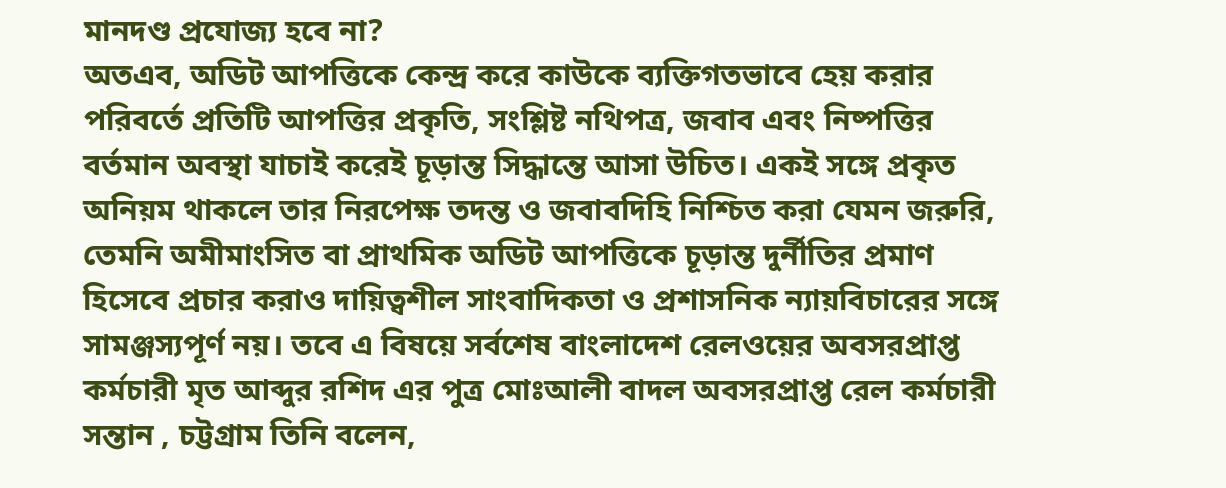মানদণ্ড প্রযোজ্য হবে না?
অতএব, অডিট আপত্তিকে কেন্দ্র করে কাউকে ব্যক্তিগতভাবে হেয় করার পরিবর্তে প্রতিটি আপত্তির প্রকৃতি, সংশ্লিষ্ট নথিপত্র, জবাব এবং নিষ্পত্তির বর্তমান অবস্থা যাচাই করেই চূড়ান্ত সিদ্ধান্তে আসা উচিত। একই সঙ্গে প্রকৃত অনিয়ম থাকলে তার নিরপেক্ষ তদন্ত ও জবাবদিহি নিশ্চিত করা যেমন জরুরি, তেমনি অমীমাংসিত বা প্রাথমিক অডিট আপত্তিকে চূড়ান্ত দুর্নীতির প্রমাণ হিসেবে প্রচার করাও দায়িত্বশীল সাংবাদিকতা ও প্রশাসনিক ন্যায়বিচারের সঙ্গে সামঞ্জস্যপূর্ণ নয়। তবে এ বিষয়ে সর্বশেষ বাংলাদেশ রেলওয়ের অবসরপ্রাপ্ত কর্মচারী মৃত আব্দুর রশিদ এর পুত্র মোঃআলী বাদল অবসরপ্রাপ্ত রেল কর্মচারী সন্তান , চট্টগ্রাম তিনি বলেন,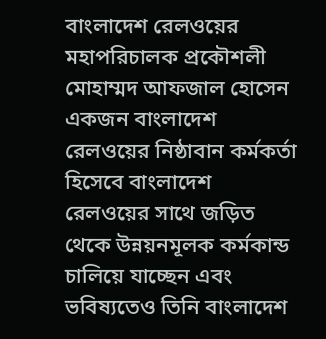বাংলাদেশ রেলওয়ের মহাপরিচালক প্রকৌশলী মোহাম্মদ আফজাল হোসেন একজন বাংলাদেশ রেলওয়ের নিষ্ঠাবান কর্মকর্তা হিসেবে বাংলাদেশ রেলওয়ের সাথে জড়িত থেকে উন্নয়নমূলক কর্মকান্ড চালিয়ে যাচ্ছেন এবং ভবিষ্যতেও তিনি বাংলাদেশ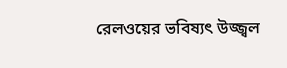রেলওয়ের ভবিষ্যৎ উজ্জ্বল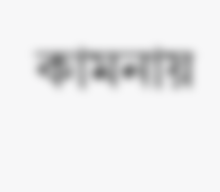কামনায়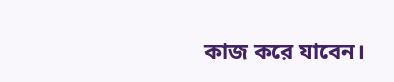কাজ করে যাবেন।